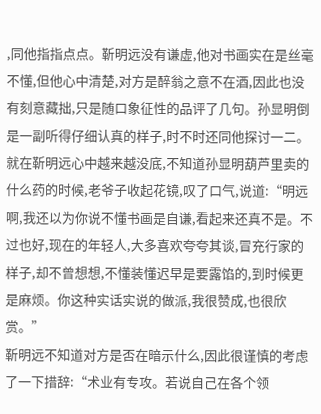,同他指指点点。靳明远没有谦虚,他对书画实在是丝毫不懂,但他心中清楚,对方是醉翁之意不在酒,因此也没有刻意藏拙,只是随口象征性的品评了几句。孙显明倒是一副听得仔细认真的样子,时不时还同他探讨一二。
就在靳明远心中越来越没底,不知道孙显明葫芦里卖的什么药的时候,老爷子收起花镜,叹了口气,说道:“明远啊,我还以为你说不懂书画是自谦,看起来还真不是。不过也好,现在的年轻人,大多喜欢夸夸其谈,冒充行家的样子,却不曾想想,不懂装懂迟早是要露馅的,到时候更是麻烦。你这种实话实说的做派,我很赞成,也很欣赏。”
靳明远不知道对方是否在暗示什么,因此很谨慎的考虑了一下措辞:“术业有专攻。若说自己在各个领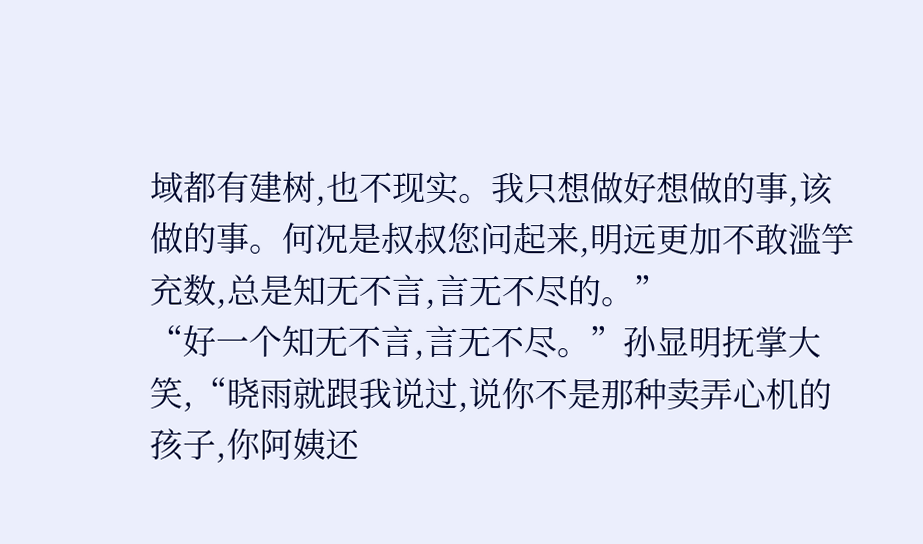域都有建树,也不现实。我只想做好想做的事,该做的事。何况是叔叔您问起来,明远更加不敢滥竽充数,总是知无不言,言无不尽的。”
“好一个知无不言,言无不尽。”孙显明抚掌大笑,“晓雨就跟我说过,说你不是那种卖弄心机的孩子,你阿姨还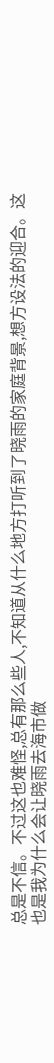总是不信。不过这也难怪,总有那么些人,不知道从什么地方打听到了晓雨的家庭背景,想方设法的迎合。这也是我为什么会让晓雨去海市做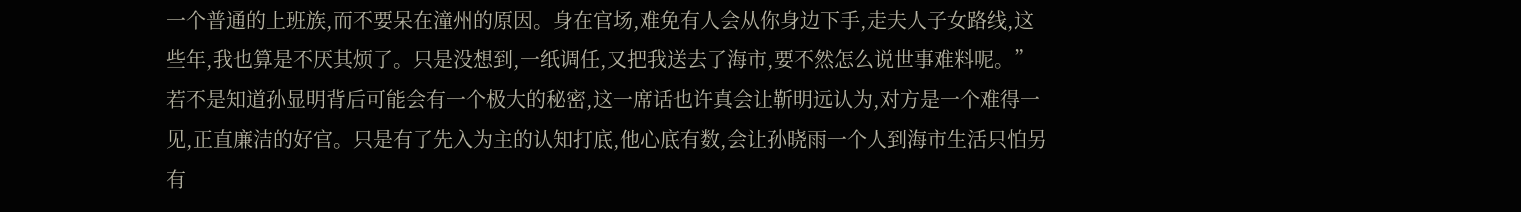一个普通的上班族,而不要呆在潼州的原因。身在官场,难免有人会从你身边下手,走夫人子女路线,这些年,我也算是不厌其烦了。只是没想到,一纸调任,又把我送去了海市,要不然怎么说世事难料呢。”
若不是知道孙显明背后可能会有一个极大的秘密,这一席话也许真会让靳明远认为,对方是一个难得一见,正直廉洁的好官。只是有了先入为主的认知打底,他心底有数,会让孙晓雨一个人到海市生活只怕另有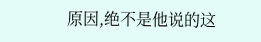原因,绝不是他说的这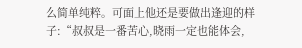么简单纯粹。可面上他还是要做出逢迎的样子:“叔叔是一番苦心,晓雨一定也能体会,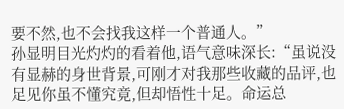要不然,也不会找我这样一个普通人。”
孙显明目光灼灼的看着他,语气意味深长:“虽说没有显赫的身世背景,可刚才对我那些收藏的品评,也足见你虽不懂究竟,但却悟性十足。命运总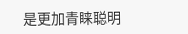是更加青睐聪明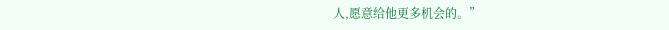人,愿意给他更多机会的。”